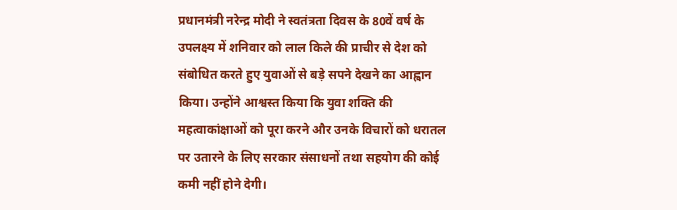प्रधानमंत्री नरेन्द्र मोदी ने स्वतंत्रता दिवस के 80वें वर्ष के उपलक्ष्य में शनिवार को लाल किले की प्राचीर से देश को संबोधित करते हुए युवाओं से बड़े सपने देखने का आह्वान किया। उन्होंने आश्वस्त किया कि युवा शक्ति की महत्वाकांक्षाओं को पूरा करने और उनके विचारों को धरातल पर उतारने के लिए सरकार संसाधनों तथा सहयोग की कोई कमी नहीं होने देगी।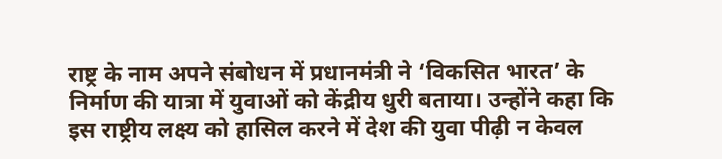राष्ट्र के नाम अपने संबोधन में प्रधानमंत्री ने ‘विकसित भारत’ के निर्माण की यात्रा में युवाओं को केंद्रीय धुरी बताया। उन्होंने कहा कि इस राष्ट्रीय लक्ष्य को हासिल करने में देश की युवा पीढ़ी न केवल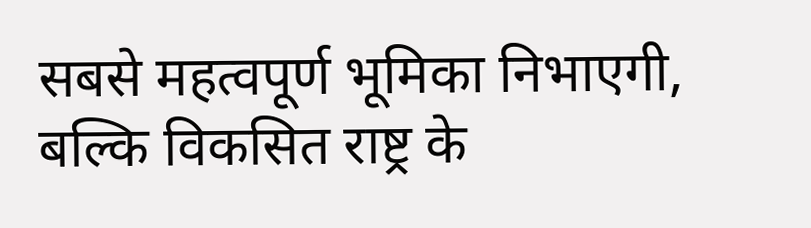सबसे महत्वपूर्ण भूमिका निभाएगी, बल्कि विकसित राष्ट्र के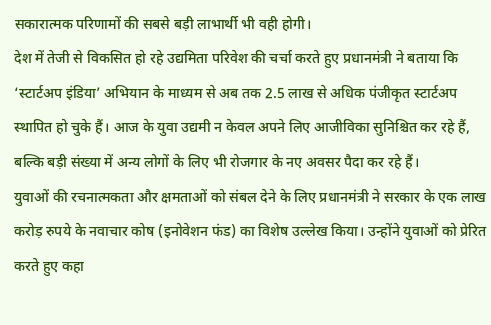सकारात्मक परिणामों की सबसे बड़ी लाभार्थी भी वही होगी।
देश में तेजी से विकसित हो रहे उद्यमिता परिवेश की चर्चा करते हुए प्रधानमंत्री ने बताया कि ‘स्टार्टअप इंडिया’ अभियान के माध्यम से अब तक 2.5 लाख से अधिक पंजीकृत स्टार्टअप स्थापित हो चुके हैं। आज के युवा उद्यमी न केवल अपने लिए आजीविका सुनिश्चित कर रहे हैं, बल्कि बड़ी संख्या में अन्य लोगों के लिए भी रोजगार के नए अवसर पैदा कर रहे हैं।
युवाओं की रचनात्मकता और क्षमताओं को संबल देने के लिए प्रधानमंत्री ने सरकार के एक लाख करोड़ रुपये के नवाचार कोष (इनोवेशन फंड) का विशेष उल्लेख किया। उन्होंने युवाओं को प्रेरित करते हुए कहा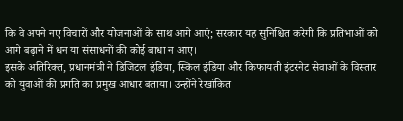कि वे अपने नए विचारों और योजनाओं के साथ आगे आएं; सरकार यह सुनिश्चित करेगी कि प्रतिभाओं को आगे बढ़ाने में धन या संसाधनों की कोई बाधा न आए।
इसके अतिरिक्त, प्रधानमंत्री ने डिजिटल इंडिया, स्किल इंडिया और किफायती इंटरनेट सेवाओं के विस्तार को युवाओं की प्रगति का प्रमुख आधार बताया। उन्होंने रेखांकित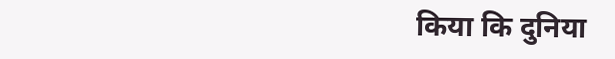किया कि दुनिया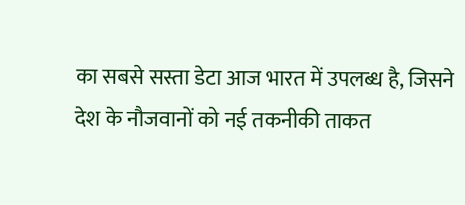का सबसे सस्ता डेटा आज भारत में उपलब्ध है, जिसने देश के नौजवानों को नई तकनीकी ताकत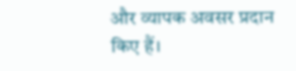और व्यापक अवसर प्रदान किए हैं।